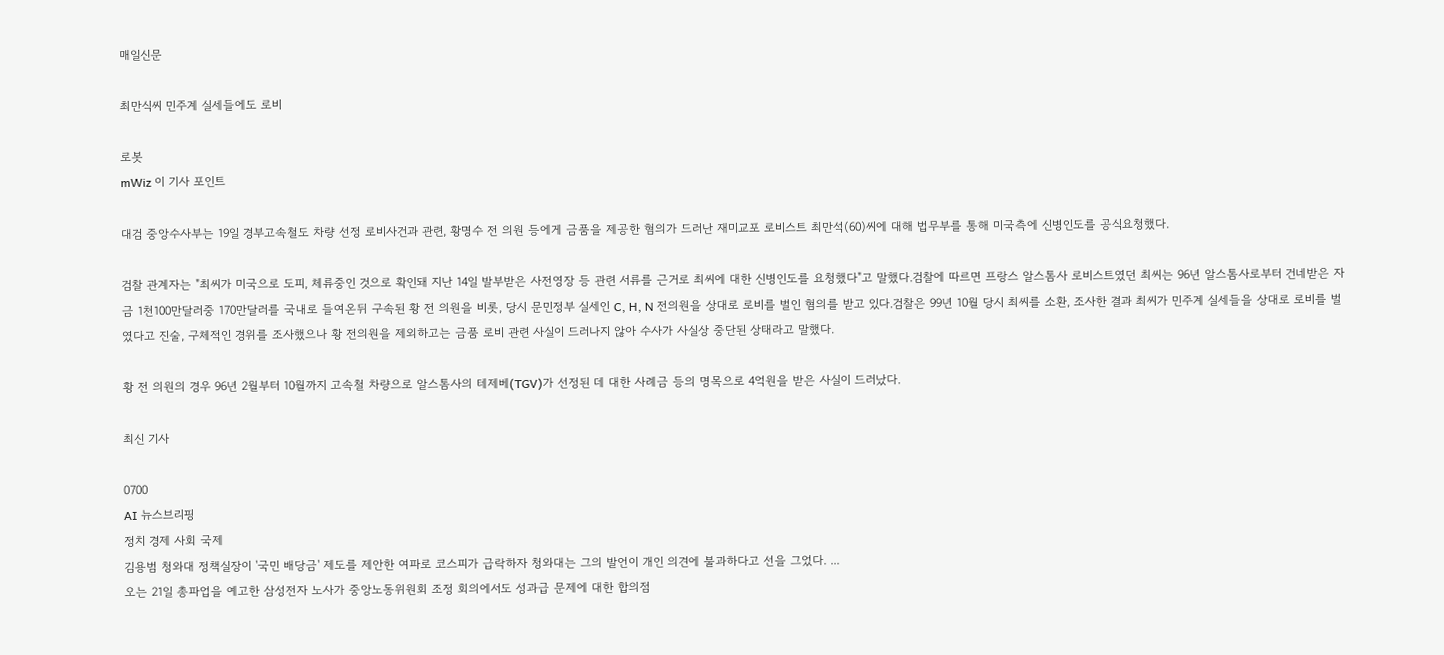매일신문

최만식씨 민주계 실세들에도 로비

로봇
mWiz 이 기사 포인트

대검 중앙수사부는 19일 경부고속철도 차량 선정 로비사건과 관련, 황명수 전 의원 등에게 금품을 제공한 혐의가 드러난 재미교포 로비스트 최만석(60)씨에 대해 법무부를 통해 미국측에 신병인도를 공식요청했다.

검찰 관계자는 "최씨가 미국으로 도피, 체류중인 것으로 확인돼 지난 14일 발부받은 사전영장 등 관련 서류를 근거로 최씨에 대한 신병인도를 요청했다"고 말했다.검찰에 따르면 프랑스 알스톰사 로비스트였던 최씨는 96년 알스톰사로부터 건네받은 자금 1천100만달러중 170만달러를 국내로 들여온뒤 구속된 황 전 의원을 비롯, 당시 문민정부 실세인 C, H, N 전의원을 상대로 로비를 벌인 혐의를 받고 있다.검찰은 99년 10월 당시 최씨를 소환, 조사한 결과 최씨가 민주계 실세들을 상대로 로비를 벌였다고 진술, 구체적인 경위를 조사했으나 황 전의원을 제외하고는 금품 로비 관련 사실이 드러나지 않아 수사가 사실상 중단된 상태라고 말했다.

황 전 의원의 경우 96년 2월부터 10월까지 고속철 차량으로 알스톰사의 테제베(TGV)가 선정된 데 대한 사례금 등의 명목으로 4억원을 받은 사실이 드러났다.

최신 기사

0700
AI 뉴스브리핑
정치 경제 사회 국제
김용범 청와대 정책실장이 '국민 배당금' 제도를 제안한 여파로 코스피가 급락하자 청와대는 그의 발언이 개인 의견에 불과하다고 선을 그었다. ...
오는 21일 총파업을 예고한 삼성전자 노사가 중앙노동위원회 조정 회의에서도 성과급 문제에 대한 합의점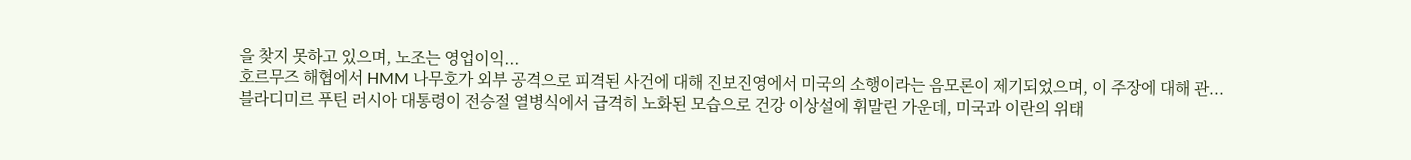을 찾지 못하고 있으며, 노조는 영업이익...
호르무즈 해협에서 HMM 나무호가 외부 공격으로 피격된 사건에 대해 진보진영에서 미국의 소행이라는 음모론이 제기되었으며, 이 주장에 대해 관...
블라디미르 푸틴 러시아 대통령이 전승절 열병식에서 급격히 노화된 모습으로 건강 이상설에 휘말린 가운데, 미국과 이란의 위태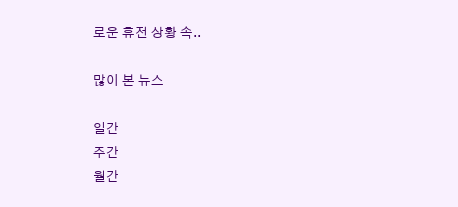로운 휴전 상황 속..

많이 본 뉴스

일간
주간
월간